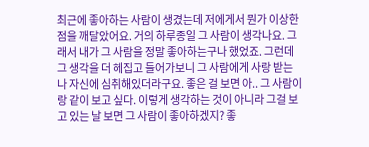최근에 좋아하는 사람이 생겼는데 저에게서 뭔가 이상한 점을 깨달았어요. 거의 하루종일 그 사람이 생각나요. 그래서 내가 그 사람을 정말 좋아하는구나 했었죠. 그런데 그 생각을 더 헤집고 들어가보니 그 사람에게 사랑 받는 나 자신에 심취해있더라구요. 좋은 걸 보면 아.. 그 사람이랑 같이 보고 싶다. 이렇게 생각하는 것이 아니라 그걸 보고 있는 날 보면 그 사람이 좋아하겠지? 좋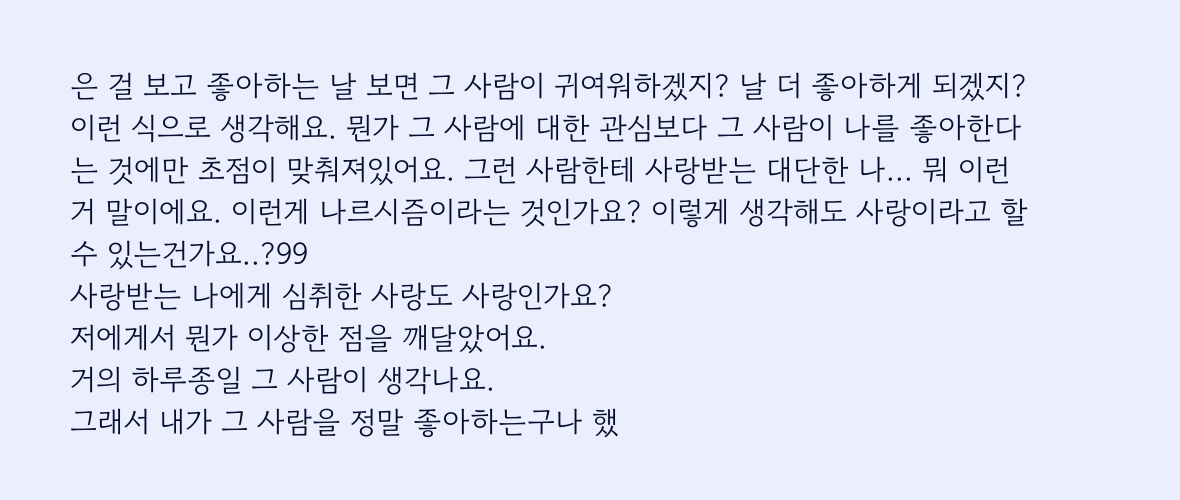은 걸 보고 좋아하는 날 보면 그 사람이 귀여워하겠지? 날 더 좋아하게 되겠지? 이런 식으로 생각해요. 뭔가 그 사람에 대한 관심보다 그 사람이 나를 좋아한다는 것에만 초점이 맞춰져있어요. 그런 사람한테 사랑받는 대단한 나... 뭐 이런거 말이에요. 이런게 나르시즘이라는 것인가요? 이렇게 생각해도 사랑이라고 할 수 있는건가요..?99
사랑받는 나에게 심취한 사랑도 사랑인가요?
저에게서 뭔가 이상한 점을 깨달았어요.
거의 하루종일 그 사람이 생각나요.
그래서 내가 그 사람을 정말 좋아하는구나 했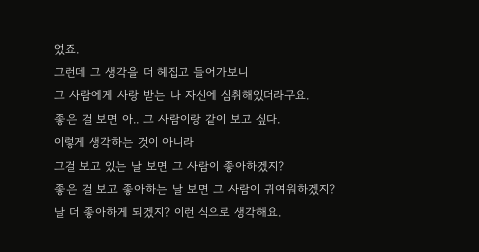었죠.
그런데 그 생각을 더 헤집고 들어가보니
그 사람에게 사랑 받는 나 자신에 심취해있더라구요.
좋은 걸 보면 아.. 그 사람이랑 같이 보고 싶다.
이렇게 생각하는 것이 아니라
그걸 보고 있는 날 보면 그 사람이 좋아하겠지?
좋은 걸 보고 좋아하는 날 보면 그 사람이 귀여워하겠지?
날 더 좋아하게 되겠지? 이런 식으로 생각해요.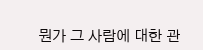뭔가 그 사람에 대한 관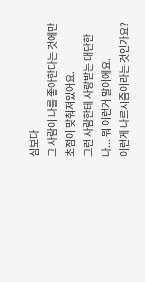심보다
그 사람이 나를 좋아한다는 것에만 초점이 맞춰져있어요.
그런 사람한테 사랑받는 대단한 나... 뭐 이런거 말이에요.
이런게 나르시즘이라는 것인가요?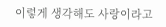이렇게 생각해도 사랑이라고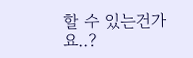할 수 있는건가요..?